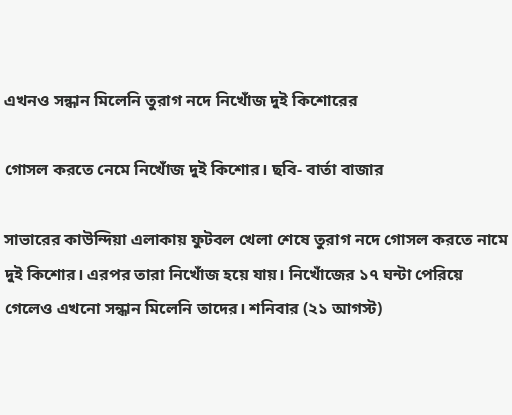এখনও সন্ধান মিলেনি তুরাগ নদে নিখোঁজ দুই কিশোরের

গোসল করতে নেমে নিখোঁজ দুই কিশোর। ছবি- বার্তা বাজার

সাভারের কাউন্দিয়া এলাকায় ফুটবল খেলা শেষে তুরাগ নদে গোসল করতে নামে দুই কিশোর। এরপর তারা নিখোঁজ হয়ে যায়। নিখোঁজের ১৭ ঘন্টা পেরিয়ে গেলেও এখনো সন্ধান মিলেনি তাদের। শনিবার (২১ আগস্ট)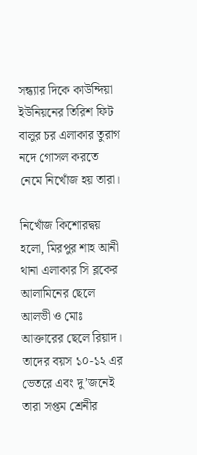সন্ধ্যার দিকে কাউন্দিয়া ইউনিয়নের তিরিশ ফিট বালুর চর এলাকার তুরাগ নদে গোসল করতে নেমে নিখোঁজ হয় তারা।

নিখোঁজ কিশোরদ্বয় হলো, মিরপুর শাহ আনী থানা এলাকার সি ব্লকের আলামিনের ছেলে আলভী ও মোঃ আক্তারের ছেলে রিয়াদ। তাদের বয়স ১০-১২ এর ভেতরে এবং দু’জনেই তারা সপ্তম শ্রেনীর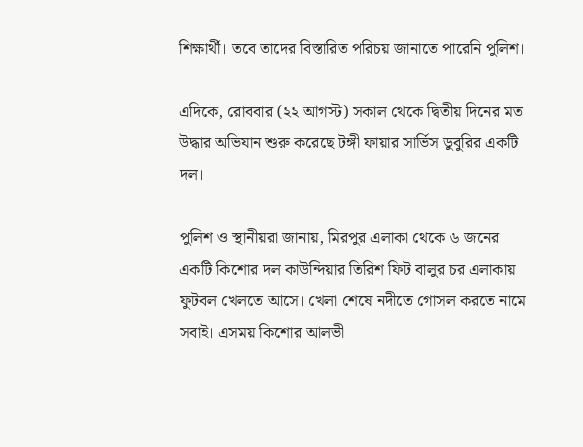শিক্ষার্থী। তবে তাদের বিস্তারিত পরিচয় জানাতে পারেনি পুলিশ।

এদিকে, রোববার (২২ আগস্ট) সকাল থেকে দ্বিতীয় দিনের মত উদ্ধার অভিযান শুরু করেছে টঙ্গী ফায়ার সার্ভিস ডুবুরির একটি দল।

পুলিশ ও স্থানীয়রা জানায়, মিরপুর এলাকা থেকে ৬ জনের একটি কিশোর দল কাউন্দিয়ার তিরিশ ফিট বালুর চর এলাকায় ফুটবল খেলতে আসে। খেলা শেষে নদীতে গোসল করতে নামে সবাই। এসময় কিশোর আলভী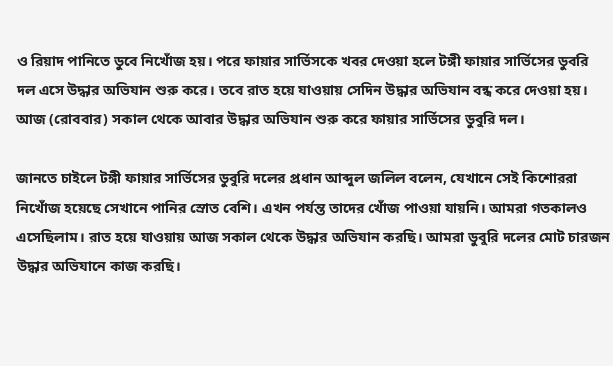ও রিয়াদ পানিতে ডুবে নিখোঁজ হয়। পরে ফায়ার সার্ভিসকে খবর দেওয়া হলে টঙ্গী ফায়ার সার্ভিসের ডুবরি দল এসে উদ্ধার অভিযান শুরু করে। তবে রাত হয়ে যাওয়ায় সেদিন উদ্ধার অভিযান বন্ধ করে দেওয়া হয়। আজ (রোববার) সকাল থেকে আবার উদ্ধার অভিযান শুরু করে ফায়ার সার্ভিসের ডুবুরি দল।

জানতে চাইলে টঙ্গী ফায়ার সার্ভিসের ডুবুরি দলের প্রধান আব্দুল জলিল বলেন, যেখানে সেই কিশোররা নিখোঁজ হয়েছে সেখানে পানির স্রোত বেশি। এখন পর্যন্ত তাদের খোঁজ পাওয়া যায়নি। আমরা গতকালও এসেছিলাম। রাত হয়ে যাওয়ায় আজ সকাল থেকে উদ্ধার অভিযান করছি। আমরা ডুবুরি দলের মোট চারজন উদ্ধার অভিযানে কাজ করছি।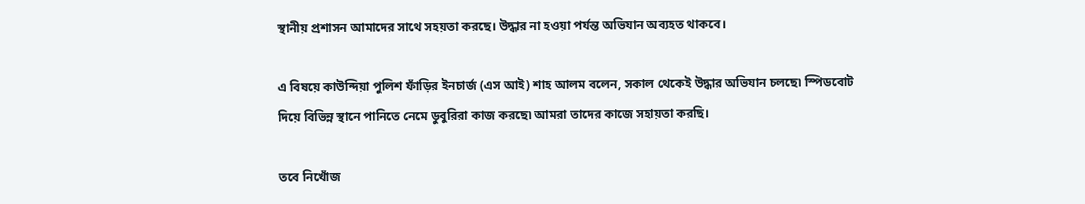স্থানীয় প্রশাসন আমাদের সাথে সহয়তা করছে। উদ্ধার না হওয়া পর্যন্ত অভিযান অব্যহত থাকবে।

এ বিষয়ে কাউন্দিয়া পুলিশ ফাঁড়ির ইনচার্জ (এস আই) শাহ আলম বলেন, সকাল থেকেই উদ্ধার অভিযান চলছে৷ স্পিডবোট দিয়ে বিভিন্ন স্থানে পানিতে নেমে ডুবুরিরা কাজ করছে৷ আমরা তাদের কাজে সহায়তা করছি।

তবে নিখোঁজ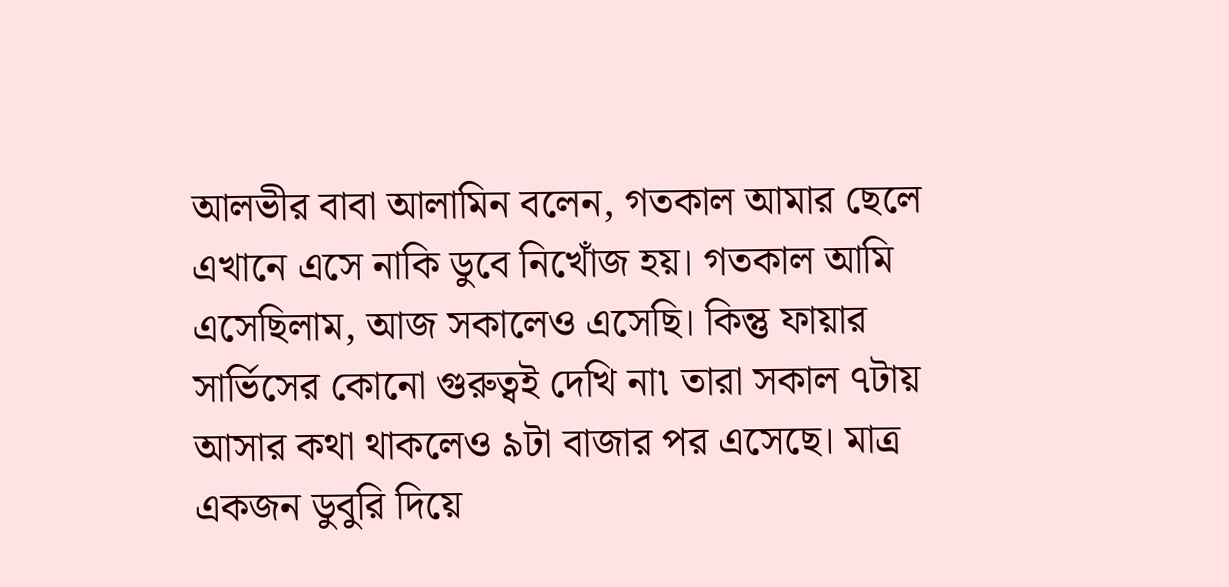আলভীর বাবা আলামিন বলেন, গতকাল আমার ছেলে এখানে এসে নাকি ডুবে নিখোঁজ হয়। গতকাল আমি এসেছিলাম, আজ সকালেও এসেছি। কিন্তু ফায়ার সার্ভিসের কোনো গুরুত্বই দেখি না৷ তারা সকাল ৭টায় আসার কথা থাকলেও ৯টা বাজার পর এসেছে। মাত্র একজন ডুবুরি দিয়ে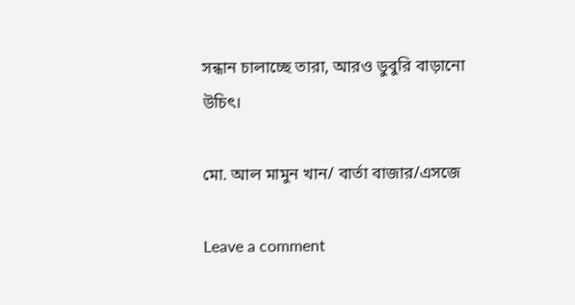সন্ধান চালাচ্ছে তারা, আরও ডুবুরি বাড়ানো উচিৎ।

মো. আল মামুন খান/ বার্তা বাজার/এসজে

Leave a comment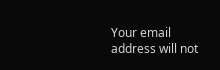Your email address will not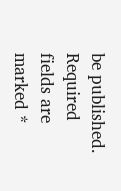be published. Required fields are marked *